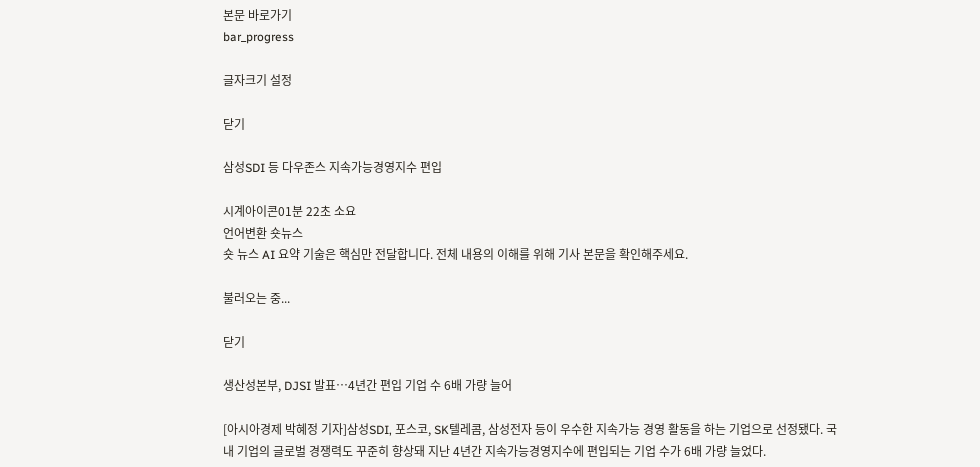본문 바로가기
bar_progress

글자크기 설정

닫기

삼성SDI 등 다우존스 지속가능경영지수 편입

시계아이콘01분 22초 소요
언어변환 숏뉴스
숏 뉴스 AI 요약 기술은 핵심만 전달합니다. 전체 내용의 이해를 위해 기사 본문을 확인해주세요.

불러오는 중...

닫기

생산성본부, DJSI 발표…4년간 편입 기업 수 6배 가량 늘어

[아시아경제 박혜정 기자]삼성SDI, 포스코, SK텔레콤, 삼성전자 등이 우수한 지속가능 경영 활동을 하는 기업으로 선정됐다. 국내 기업의 글로벌 경쟁력도 꾸준히 향상돼 지난 4년간 지속가능경영지수에 편입되는 기업 수가 6배 가량 늘었다.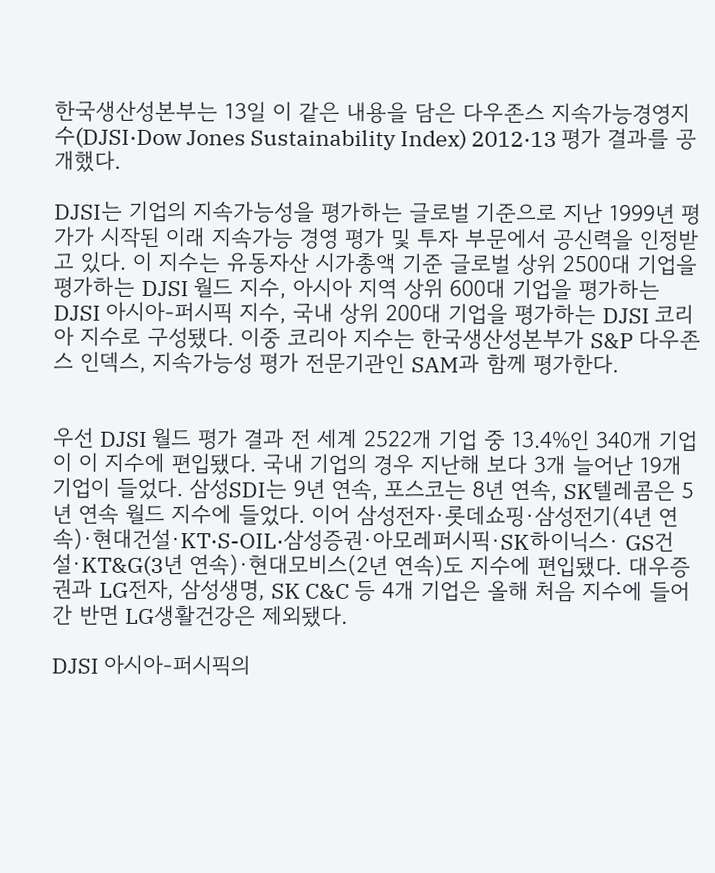한국생산성본부는 13일 이 같은 내용을 담은 다우존스 지속가능경영지수(DJSI·Dow Jones Sustainability Index) 2012·13 평가 결과를 공개했다.

DJSI는 기업의 지속가능성을 평가하는 글로벌 기준으로 지난 1999년 평가가 시작된 이래 지속가능 경영 평가 및 투자 부문에서 공신력을 인정받고 있다. 이 지수는 유동자산 시가총액 기준 글로벌 상위 2500대 기업을 평가하는 DJSI 월드 지수, 아시아 지역 상위 600대 기업을 평가하는 DJSI 아시아-퍼시픽 지수, 국내 상위 200대 기업을 평가하는 DJSI 코리아 지수로 구성됐다. 이중 코리아 지수는 한국생산성본부가 S&P 다우존스 인덱스, 지속가능성 평가 전문기관인 SAM과 함께 평가한다.


우선 DJSI 월드 평가 결과 전 세계 2522개 기업 중 13.4%인 340개 기업이 이 지수에 편입됐다. 국내 기업의 경우 지난해 보다 3개 늘어난 19개 기업이 들었다. 삼성SDI는 9년 연속, 포스코는 8년 연속, SK텔레콤은 5년 연속 월드 지수에 들었다. 이어 삼성전자·롯데쇼핑·삼성전기(4년 연속)·현대건설·KT·S-OIL·삼성증권·아모레퍼시픽·SK하이닉스· GS건설·KT&G(3년 연속)·현대모비스(2년 연속)도 지수에 편입됐다. 대우증권과 LG전자, 삼성생명, SK C&C 등 4개 기업은 올해 처음 지수에 들어간 반면 LG생활건강은 제외됐다.

DJSI 아시아-퍼시픽의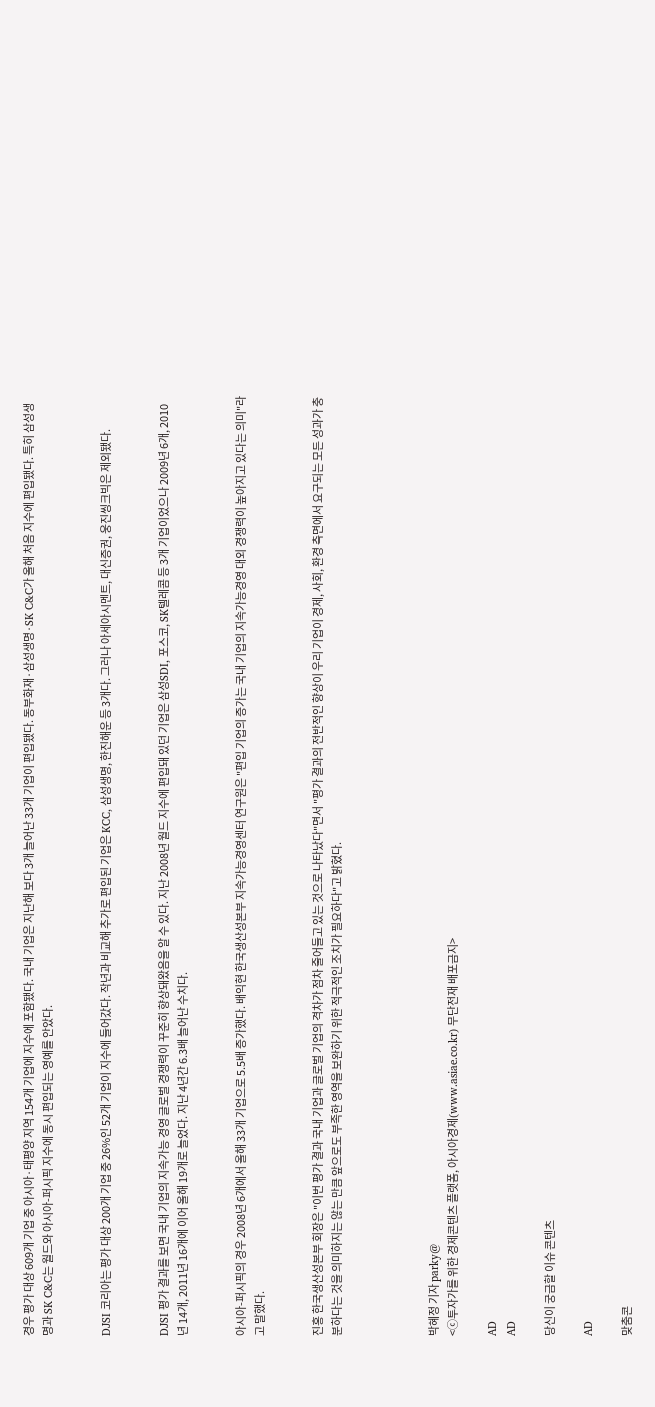경우 평가 대상 609개 기업 중 아시아·태평양 지역 154개 기업에 지수에 포함됐다. 국내 기업은 지난해 보다 3개 늘어난 33개 기업이 편입됐다. 동부화재·삼성생명·SK C&C가 올해 처음 지수에 편입됐다. 특히 삼성생명과 SK C&C는 월드와 아시아-퍼시픽 지수에 동시 편입되는 영예를 안았다.


DJSI 코리아는 평가 대상 200개 기업 중 26%인 52개 기업이 지수에 들어갔다. 작년과 비교해 추가로 편입된 기업은 KCC, 삼성생명, 한진해운 등 3개다. 그러나 아세아시멘트, 대신증권, 웅진씽크빅은 제외됐다.


DJSI 평가 결과를 보면 국내 기업의 지속가능 경영 글로벌 경쟁력이 꾸준히 향상돼왔음을 알 수 있다. 지난 2008년 월드 지수에 편입돼 있던 기업은 삼성SDI, 포스코, SK텔레콤 등 3개 기업이었으나 2009년 6개, 2010년 14개, 2011년 16개에 이어 올해 19개로 늘었다. 지난 4년간 6.3배 늘어난 수치다.


아시아-퍼시픽의 경우 2008년 6개에서 올해 33개 기업으로 5.5배 증가했다. 배익현 한국생산성본부 지속가능경영센터 연구원은 "편입 기업의 증가는 국내 기업의 지속가능경영 대외 경쟁력이 높아지고 있다는 의미"라고 말했다.


진홍 한국생산성본부 회장은 "이번 평가 결과 국내 기업과 글로벌 기업의 격차가 점차 줄어들고 있는 것으로 나타났다"면서 "평가 결과의 전반적인 향상이 우리 기업이 경제, 사회, 환경 측면에서 요구되는 모든 성과가 충분하다는 것을 의미하지는 않는 만큼 앞으로도 부족한 영역을 보완하기 위한 적극적인 조치가 필요하다"고 밝혔다.




박혜정 기자 parky@
<ⓒ투자가를 위한 경제콘텐츠 플랫폼, 아시아경제(www.asiae.co.kr) 무단전재 배포금지>

AD
AD

당신이 궁금할 이슈 콘텐츠

AD

맞춤콘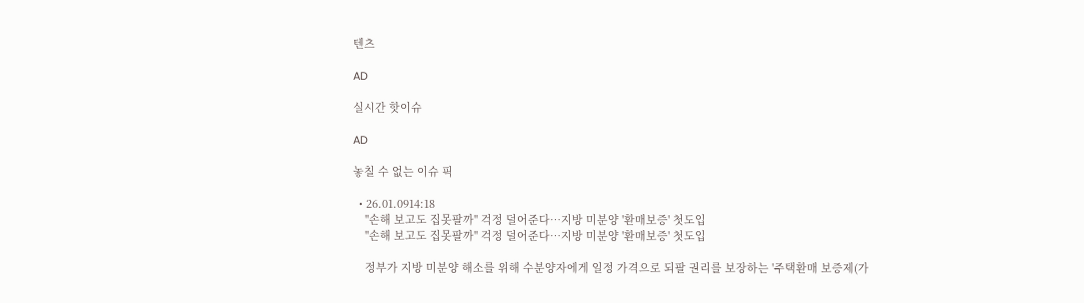텐츠

AD

실시간 핫이슈

AD

놓칠 수 없는 이슈 픽

  • 26.01.0914:18
    "손해 보고도 집못팔까" 걱정 덜어준다…지방 미분양 '환매보증' 첫도입
    "손해 보고도 집못팔까" 걱정 덜어준다…지방 미분양 '환매보증' 첫도입

    정부가 지방 미분양 해소를 위해 수분양자에게 일정 가격으로 되팔 권리를 보장하는 '주택환매 보증제(가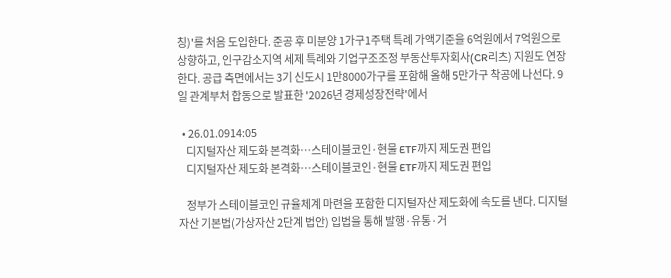칭)'를 처음 도입한다. 준공 후 미분양 1가구1주택 특례 가액기준을 6억원에서 7억원으로 상향하고, 인구감소지역 세제 특례와 기업구조조정 부동산투자회사(CR리츠) 지원도 연장한다. 공급 측면에서는 3기 신도시 1만8000가구를 포함해 올해 5만가구 착공에 나선다. 9일 관계부처 합동으로 발표한 '2026년 경제성장전략'에서

  • 26.01.0914:05
    디지털자산 제도화 본격화…스테이블코인·현물 ETF까지 제도권 편입
    디지털자산 제도화 본격화…스테이블코인·현물 ETF까지 제도권 편입

    정부가 스테이블코인 규율체계 마련을 포함한 디지털자산 제도화에 속도를 낸다. 디지털자산 기본법(가상자산 2단계 법안) 입법을 통해 발행·유통·거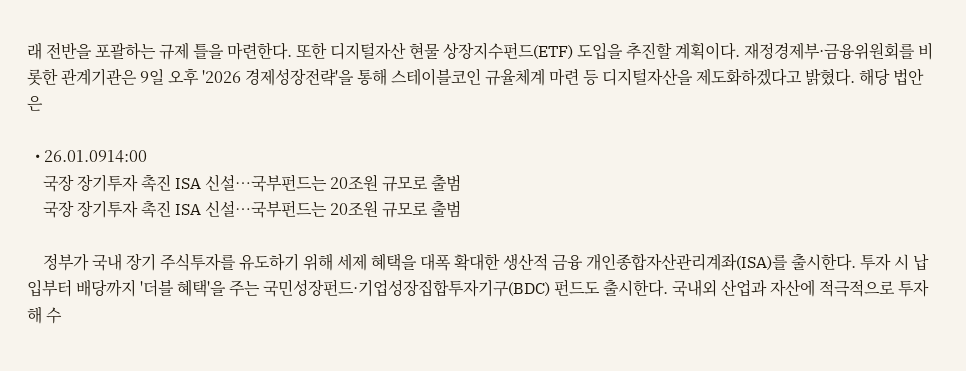래 전반을 포괄하는 규제 틀을 마련한다. 또한 디지털자산 현물 상장지수펀드(ETF) 도입을 추진할 계획이다. 재정경제부·금융위원회를 비롯한 관계기관은 9일 오후 '2026 경제성장전략'을 통해 스테이블코인 규율체계 마련 등 디지털자산을 제도화하겠다고 밝혔다. 해당 법안은

  • 26.01.0914:00
    국장 장기투자 촉진 ISA 신설…국부펀드는 20조원 규모로 출범
    국장 장기투자 촉진 ISA 신설…국부펀드는 20조원 규모로 출범

    정부가 국내 장기 주식투자를 유도하기 위해 세제 혜택을 대폭 확대한 생산적 금융 개인종합자산관리계좌(ISA)를 출시한다. 투자 시 납입부터 배당까지 '더블 혜택'을 주는 국민성장펀드·기업성장집합투자기구(BDC) 펀드도 출시한다. 국내외 산업과 자산에 적극적으로 투자해 수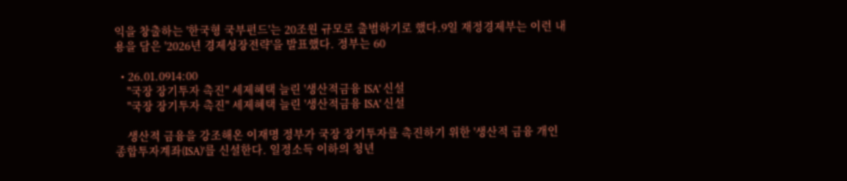익을 창출하는 '한국형 국부펀드'는 20조원 규모로 출범하기로 했다.9일 재정경제부는 이런 내용을 담은 '2026년 경제성장전략'을 발표했다. 정부는 60

  • 26.01.0914:00
    "국장 장기투자 촉진" 세제혜택 늘린 '생산적금융 ISA' 신설
    "국장 장기투자 촉진" 세제혜택 늘린 '생산적금융 ISA' 신설

    생산적 금융을 강조해온 이재명 정부가 국장 장기투자를 촉진하기 위한 '생산적 금융 개인종합투자계좌(ISA)'를 신설한다. 일정소득 이하의 청년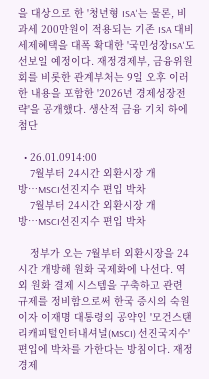을 대상으로 한 '청년형 ISA'는 물론, 비과세 200만원이 적용되는 기존 ISA 대비 세제혜택을 대폭 확대한 '국민성장ISA'도 선보일 예정이다. 재정경제부, 금융위원회를 비롯한 관계부처는 9일 오후 이러한 내용을 포함한 '2026년 경제성장전략'을 공개했다. 생산적 금융 기치 하에 첨단

  • 26.01.0914:00
    7월부터 24시간 외환시장 개방…MSCI선진지수 편입 박차
    7월부터 24시간 외환시장 개방…MSCI선진지수 편입 박차

    정부가 오는 7월부터 외환시장을 24시간 개방해 원화 국제화에 나선다. 역외 원화 결제 시스템을 구축하고 관련 규제를 정비함으로써 한국 증시의 숙원이자 이재명 대통령의 공약인 '모건스탠리캐피털인터내셔널(MSCI) 선진국지수' 편입에 박차를 가한다는 방침이다. 재정경제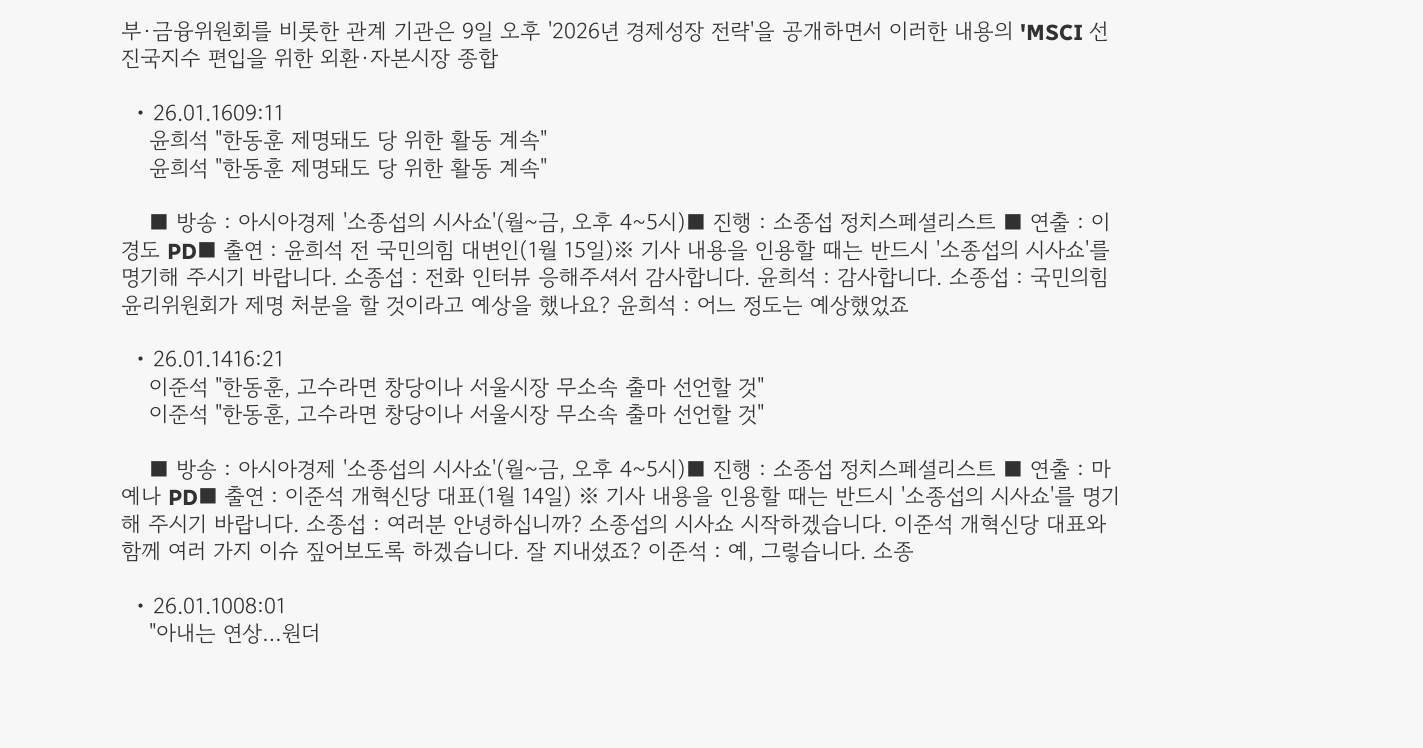부·금융위원회를 비롯한 관계 기관은 9일 오후 '2026년 경제성장 전략'을 공개하면서 이러한 내용의 'MSCI 선진국지수 편입을 위한 외환·자본시장 종합

  • 26.01.1609:11
    윤희석 "한동훈 제명돼도 당 위한 활동 계속"
    윤희석 "한동훈 제명돼도 당 위한 활동 계속"

    ■ 방송 : 아시아경제 '소종섭의 시사쇼'(월~금, 오후 4~5시)■ 진행 : 소종섭 정치스페셜리스트 ■ 연출 : 이경도 PD■ 출연 : 윤희석 전 국민의힘 대변인(1월 15일)※ 기사 내용을 인용할 때는 반드시 '소종섭의 시사쇼'를 명기해 주시기 바랍니다. 소종섭 : 전화 인터뷰 응해주셔서 감사합니다. 윤희석 : 감사합니다. 소종섭 : 국민의힘 윤리위원회가 제명 처분을 할 것이라고 예상을 했나요? 윤희석 : 어느 정도는 예상했었죠

  • 26.01.1416:21
    이준석 "한동훈, 고수라면 창당이나 서울시장 무소속 출마 선언할 것"
    이준석 "한동훈, 고수라면 창당이나 서울시장 무소속 출마 선언할 것"

    ■ 방송 : 아시아경제 '소종섭의 시사쇼'(월~금, 오후 4~5시)■ 진행 : 소종섭 정치스페셜리스트 ■ 연출 : 마예나 PD■ 출연 : 이준석 개혁신당 대표(1월 14일) ※ 기사 내용을 인용할 때는 반드시 '소종섭의 시사쇼'를 명기해 주시기 바랍니다. 소종섭 : 여러분 안녕하십니까? 소종섭의 시사쇼 시작하겠습니다. 이준석 개혁신당 대표와 함께 여러 가지 이슈 짚어보도록 하겠습니다. 잘 지내셨죠? 이준석 : 예, 그렇습니다. 소종

  • 26.01.1008:01
    "아내는 연상…원더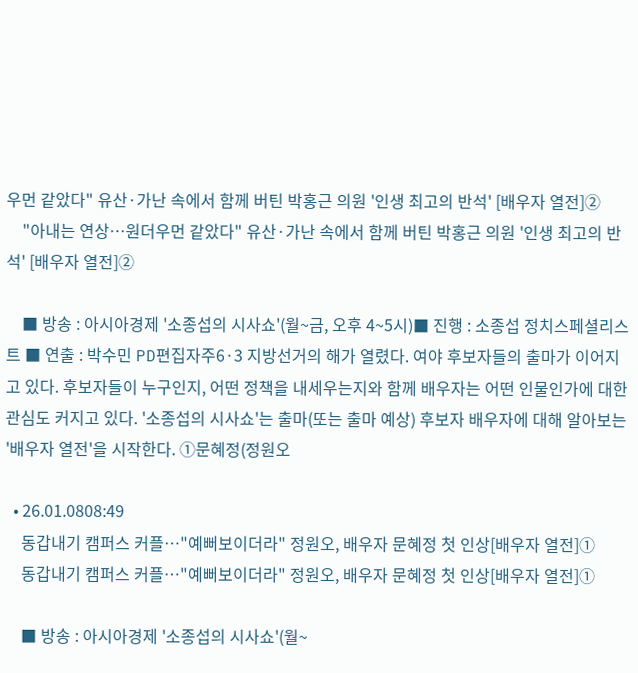우먼 같았다" 유산·가난 속에서 함께 버틴 박홍근 의원 '인생 최고의 반석' [배우자 열전]②
    "아내는 연상…원더우먼 같았다" 유산·가난 속에서 함께 버틴 박홍근 의원 '인생 최고의 반석' [배우자 열전]②

    ■ 방송 : 아시아경제 '소종섭의 시사쇼'(월~금, 오후 4~5시)■ 진행 : 소종섭 정치스페셜리스트 ■ 연출 : 박수민 PD편집자주6·3 지방선거의 해가 열렸다. 여야 후보자들의 출마가 이어지고 있다. 후보자들이 누구인지, 어떤 정책을 내세우는지와 함께 배우자는 어떤 인물인가에 대한 관심도 커지고 있다. '소종섭의 시사쇼'는 출마(또는 출마 예상) 후보자 배우자에 대해 알아보는 '배우자 열전'을 시작한다. ①문혜정(정원오

  • 26.01.0808:49
    동갑내기 캠퍼스 커플…"예뻐보이더라" 정원오, 배우자 문혜정 첫 인상[배우자 열전]①
    동갑내기 캠퍼스 커플…"예뻐보이더라" 정원오, 배우자 문혜정 첫 인상[배우자 열전]①

    ■ 방송 : 아시아경제 '소종섭의 시사쇼'(월~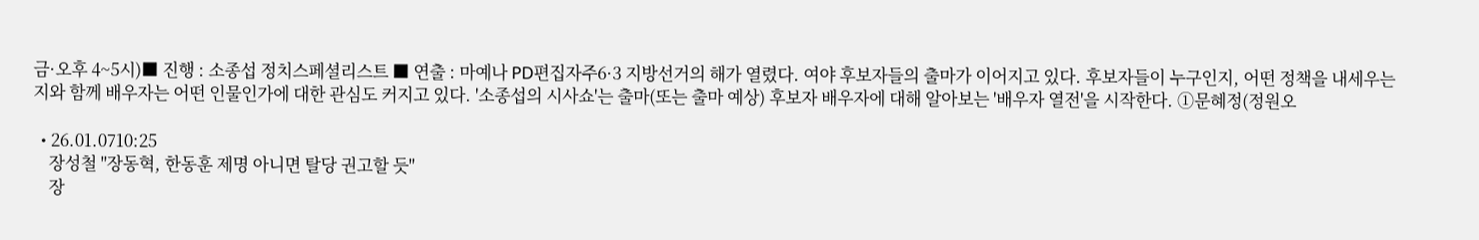금·오후 4~5시)■ 진행 : 소종섭 정치스페셜리스트 ■ 연출 : 마예나 PD편집자주6·3 지방선거의 해가 열렸다. 여야 후보자들의 출마가 이어지고 있다. 후보자들이 누구인지, 어떤 정책을 내세우는지와 함께 배우자는 어떤 인물인가에 대한 관심도 커지고 있다. '소종섭의 시사쇼'는 출마(또는 출마 예상) 후보자 배우자에 대해 알아보는 '배우자 열전'을 시작한다. ①문혜정(정원오

  • 26.01.0710:25
    장성철 "장동혁, 한동훈 제명 아니면 탈당 권고할 듯"
    장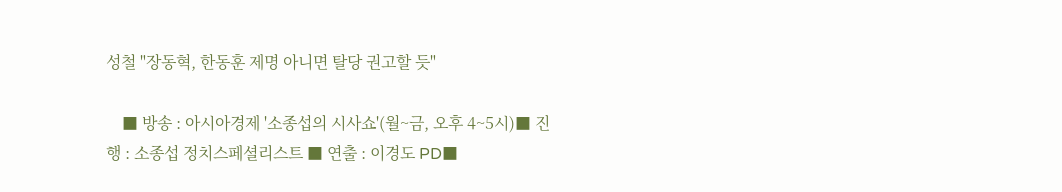성철 "장동혁, 한동훈 제명 아니면 탈당 권고할 듯"

    ■ 방송 : 아시아경제 '소종섭의 시사쇼'(월~금, 오후 4~5시)■ 진행 : 소종섭 정치스페셜리스트 ■ 연출 : 이경도 PD■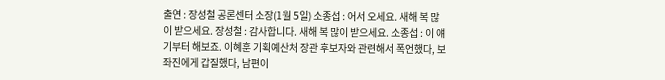출연 : 장성철 공론센터 소장(1월 5일) 소종섭 : 어서 오세요. 새해 복 많이 받으세요. 장성철 : 감사합니다. 새해 복 많이 받으세요. 소종섭 : 이 얘기부터 해보죠. 이혜훈 기획예산처 장관 후보자와 관련해서 폭언했다, 보좌진에게 갑질했다, 남편이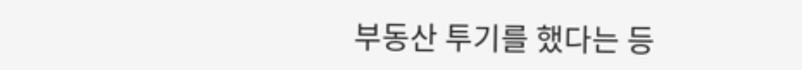부동산 투기를 했다는 등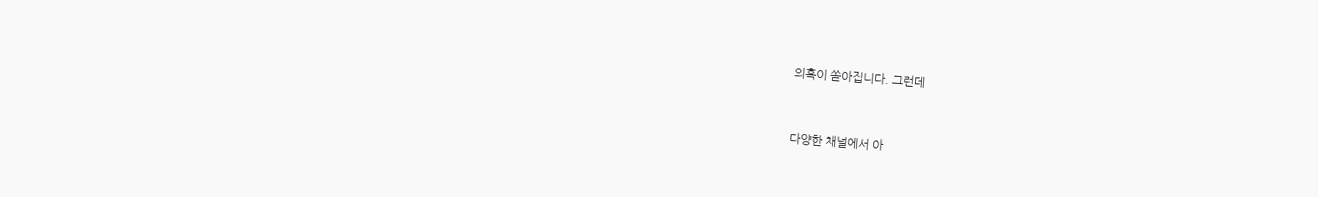의혹이 쏟아집니다. 그런데


다양한 채널에서 아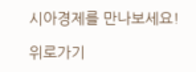시아경제를 만나보세요!

위로가기